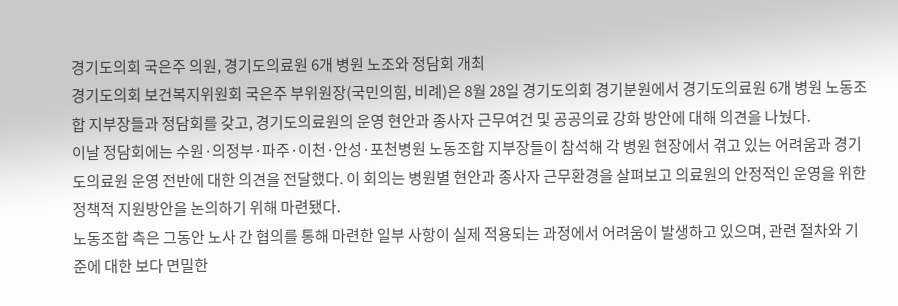경기도의회 국은주 의원, 경기도의료원 6개 병원 노조와 정담회 개최
경기도의회 보건복지위원회 국은주 부위원장(국민의힘, 비례)은 8월 28일 경기도의회 경기분원에서 경기도의료원 6개 병원 노동조합 지부장들과 정담회를 갖고, 경기도의료원의 운영 현안과 종사자 근무여건 및 공공의료 강화 방안에 대해 의견을 나눴다.
이날 정담회에는 수원·의정부·파주·이천·안성·포천병원 노동조합 지부장들이 참석해 각 병원 현장에서 겪고 있는 어려움과 경기도의료원 운영 전반에 대한 의견을 전달했다. 이 회의는 병원별 현안과 종사자 근무환경을 살펴보고 의료원의 안정적인 운영을 위한 정책적 지원방안을 논의하기 위해 마련됐다.
노동조합 측은 그동안 노사 간 협의를 통해 마련한 일부 사항이 실제 적용되는 과정에서 어려움이 발생하고 있으며, 관련 절차와 기준에 대한 보다 면밀한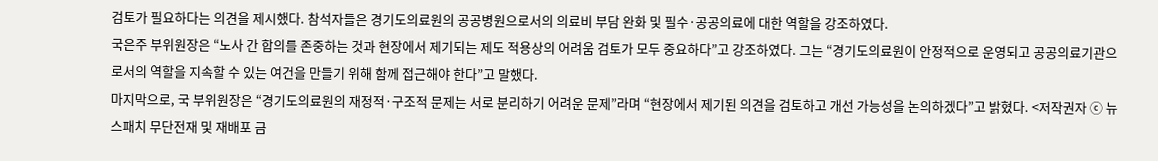검토가 필요하다는 의견을 제시했다. 참석자들은 경기도의료원의 공공병원으로서의 의료비 부담 완화 및 필수·공공의료에 대한 역할을 강조하였다.
국은주 부위원장은 “노사 간 합의를 존중하는 것과 현장에서 제기되는 제도 적용상의 어려움 검토가 모두 중요하다”고 강조하였다. 그는 “경기도의료원이 안정적으로 운영되고 공공의료기관으로서의 역할을 지속할 수 있는 여건을 만들기 위해 함께 접근해야 한다”고 말했다.
마지막으로, 국 부위원장은 “경기도의료원의 재정적·구조적 문제는 서로 분리하기 어려운 문제”라며 “현장에서 제기된 의견을 검토하고 개선 가능성을 논의하겠다”고 밝혔다. <저작권자 ⓒ 뉴스패치 무단전재 및 재배포 금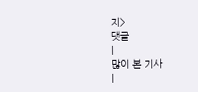지>
댓글
|
많이 본 기사
|